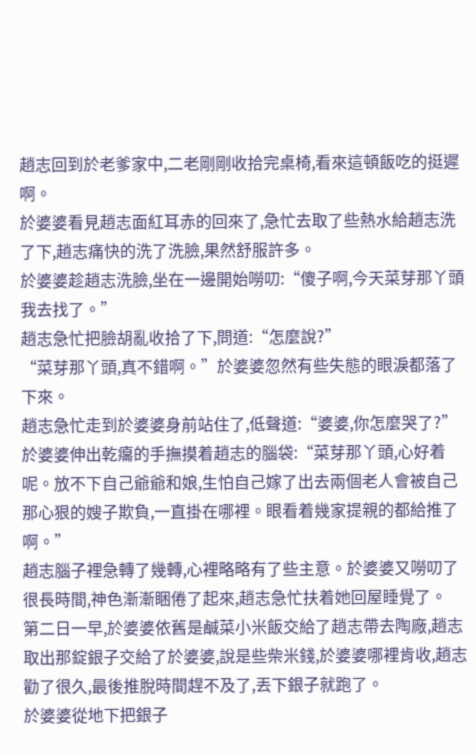趙志回到於老爹家中,二老剛剛收拾完桌椅,看來這頓飯吃的挺遲啊。
於婆婆看見趙志面紅耳赤的回來了,急忙去取了些熱水給趙志洗了下,趙志痛快的洗了洗臉,果然舒服許多。
於婆婆趁趙志洗臉,坐在一邊開始嘮叨:“傻子啊,今天菜芽那丫頭我去找了。”
趙志急忙把臉胡亂收拾了下,問道:“怎麼說?”
“菜芽那丫頭,真不錯啊。”於婆婆忽然有些失態的眼淚都落了下來。
趙志急忙走到於婆婆身前站住了,低聲道:“婆婆,你怎麼哭了?”
於婆婆伸出乾癟的手撫摸着趙志的腦袋:“菜芽那丫頭,心好着呢。放不下自己爺爺和娘,生怕自己嫁了出去兩個老人會被自己那心狠的嫂子欺負,一直掛在哪裡。眼看着幾家提親的都給推了啊。”
趙志腦子裡急轉了幾轉,心裡略略有了些主意。於婆婆又嘮叨了很長時間,神色漸漸睏倦了起來,趙志急忙扶着她回屋睡覺了。
第二日一早,於婆婆依舊是鹹菜小米飯交給了趙志帶去陶廠,趙志取出那錠銀子交給了於婆婆,說是些柴米錢,於婆婆哪裡肯收,趙志勸了很久,最後推脫時間趕不及了,丟下銀子就跑了。
於婆婆從地下把銀子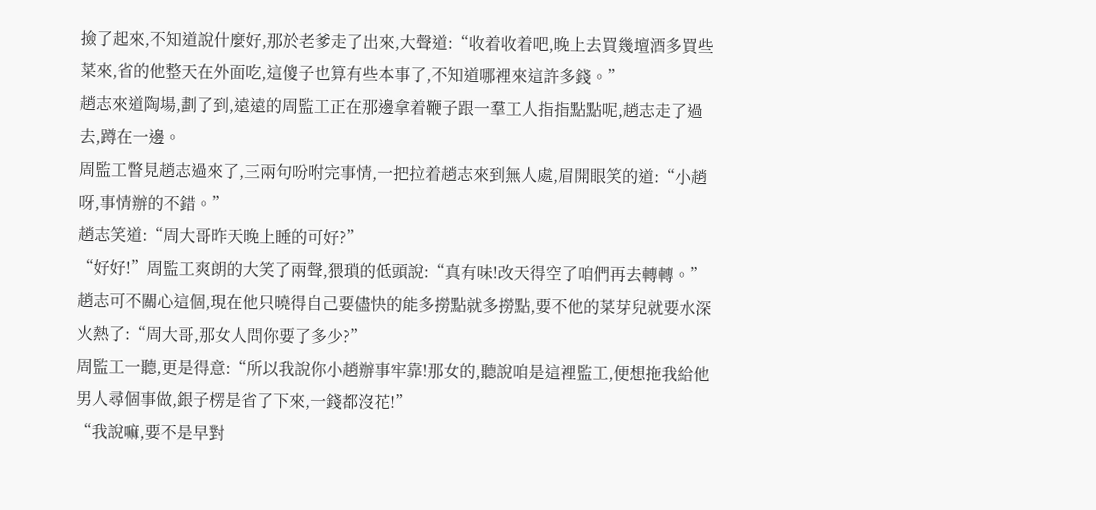撿了起來,不知道說什麼好,那於老爹走了出來,大聲道:“收着收着吧,晚上去買幾壇酒多買些菜來,省的他整天在外面吃,這傻子也算有些本事了,不知道哪裡來這許多錢。”
趙志來道陶場,劃了到,遠遠的周監工正在那邊拿着鞭子跟一羣工人指指點點呢,趙志走了過去,蹲在一邊。
周監工瞥見趙志過來了,三兩句吩咐完事情,一把拉着趙志來到無人處,眉開眼笑的道:“小趙呀,事情辦的不錯。”
趙志笑道:“周大哥昨天晚上睡的可好?”
“好好!”周監工爽朗的大笑了兩聲,猥瑣的低頭說:“真有味!改天得空了咱們再去轉轉。”
趙志可不關心這個,現在他只曉得自己要儘快的能多撈點就多撈點,要不他的菜芽兒就要水深火熱了:“周大哥,那女人問你要了多少?”
周監工一聽,更是得意:“所以我說你小趙辦事牢靠!那女的,聽說咱是這裡監工,便想拖我給他男人尋個事做,銀子楞是省了下來,一錢都沒花!”
“我說嘛,要不是早對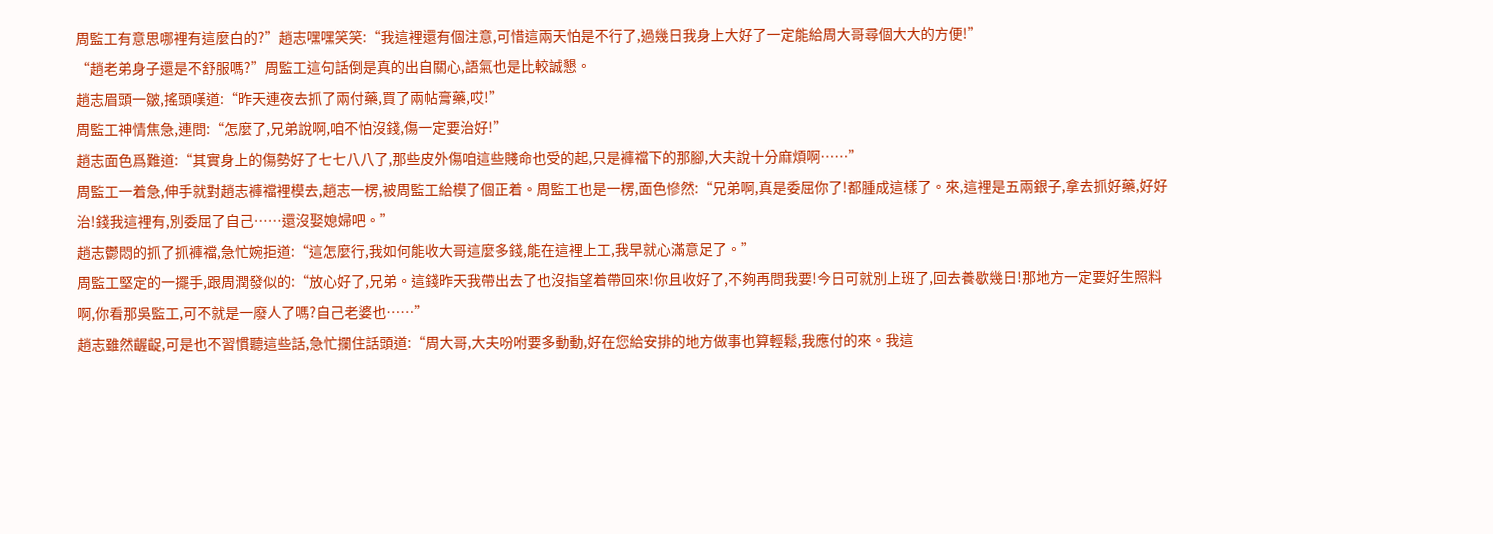周監工有意思哪裡有這麼白的?”趙志嘿嘿笑笑:“我這裡還有個注意,可惜這兩天怕是不行了,過幾日我身上大好了一定能給周大哥尋個大大的方便!”
“趙老弟身子還是不舒服嗎?”周監工這句話倒是真的出自關心,語氣也是比較誠懇。
趙志眉頭一皺,搖頭嘆道:“昨天連夜去抓了兩付藥,買了兩帖膏藥,哎!”
周監工神情焦急,連問:“怎麼了,兄弟說啊,咱不怕沒錢,傷一定要治好!”
趙志面色爲難道:“其實身上的傷勢好了七七八八了,那些皮外傷咱這些賤命也受的起,只是褲襠下的那腳,大夫說十分麻煩啊……”
周監工一着急,伸手就對趙志褲襠裡模去,趙志一楞,被周監工給模了個正着。周監工也是一楞,面色慘然:“兄弟啊,真是委屈你了!都腫成這樣了。來,這裡是五兩銀子,拿去抓好藥,好好治!錢我這裡有,別委屈了自己……還沒娶媳婦吧。”
趙志鬱悶的抓了抓褲襠,急忙婉拒道:“這怎麼行,我如何能收大哥這麼多錢,能在這裡上工,我早就心滿意足了。”
周監工堅定的一擺手,跟周潤發似的:“放心好了,兄弟。這錢昨天我帶出去了也沒指望着帶回來!你且收好了,不夠再問我要!今日可就別上班了,回去養歇幾日!那地方一定要好生照料啊,你看那吳監工,可不就是一廢人了嗎?自己老婆也……”
趙志雖然齷齪,可是也不習慣聽這些話,急忙攔住話頭道:“周大哥,大夫吩咐要多動動,好在您給安排的地方做事也算輕鬆,我應付的來。我這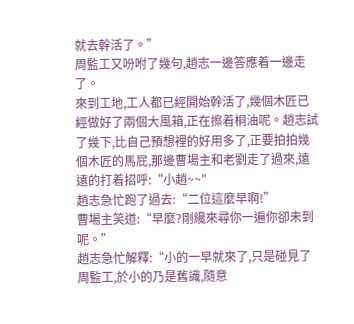就去幹活了。”
周監工又吩咐了幾句,趙志一邊答應着一邊走了。
來到工地,工人都已經開始幹活了,幾個木匠已經做好了兩個大風箱,正在擦着桐油呢。趙志試了幾下,比自己預想裡的好用多了,正要拍拍幾個木匠的馬屁,那邊曹場主和老劉走了過來,遠遠的打着招呼:“小趙~~"
趙志急忙跑了過去:“二位這麼早啊!”
曹場主笑道:“早麼?剛纔來尋你一遍你卻未到呢。”
趙志急忙解釋:“小的一早就來了,只是碰見了周監工,於小的乃是舊識,隨意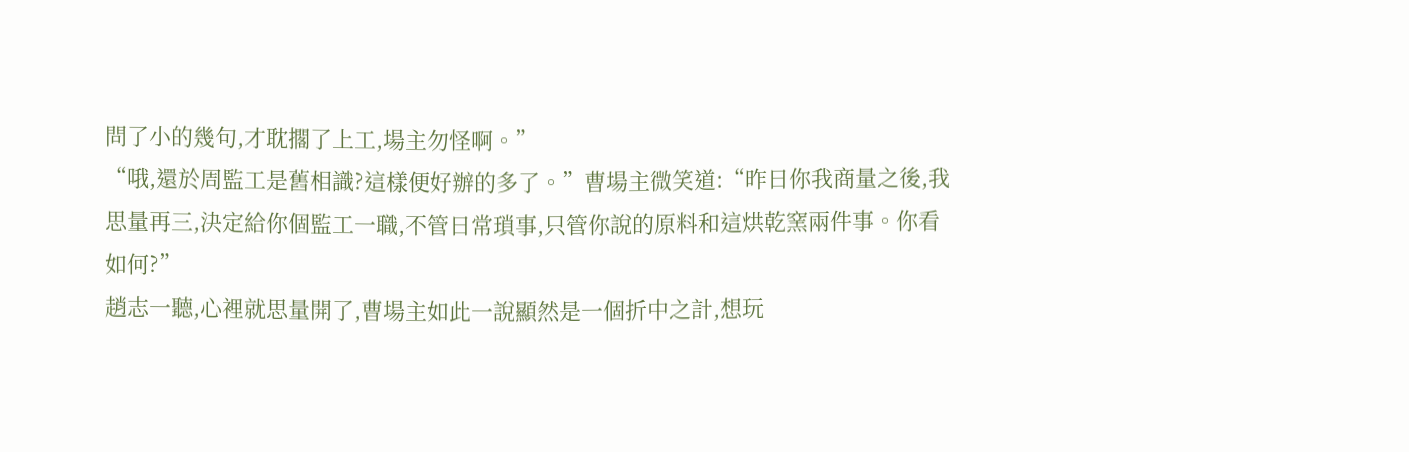問了小的幾句,才耽擱了上工,場主勿怪啊。”
“哦,還於周監工是舊相識?這樣便好辦的多了。”曹場主微笑道:“昨日你我商量之後,我思量再三,決定給你個監工一職,不管日常瑣事,只管你說的原料和這烘乾窯兩件事。你看如何?”
趙志一聽,心裡就思量開了,曹場主如此一說顯然是一個折中之計,想玩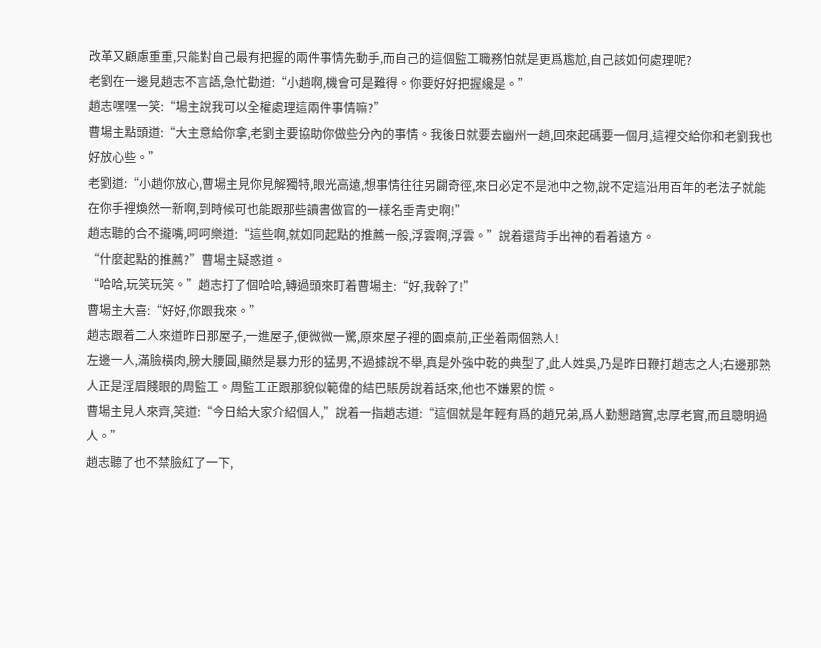改革又顧慮重重,只能對自己最有把握的兩件事情先動手,而自己的這個監工職務怕就是更爲尷尬,自己該如何處理呢?
老劉在一邊見趙志不言語,急忙勸道:“小趙啊,機會可是難得。你要好好把握纔是。”
趙志嘿嘿一笑:“場主說我可以全權處理這兩件事情嘛?”
曹場主點頭道:“大主意給你拿,老劉主要協助你做些分內的事情。我後日就要去幽州一趟,回來起碼要一個月,這裡交給你和老劉我也好放心些。”
老劉道:“小趙你放心,曹場主見你見解獨特,眼光高遠,想事情往往另闢奇徑,來日必定不是池中之物,說不定這沿用百年的老法子就能在你手裡煥然一新啊,到時候可也能跟那些讀書做官的一樣名垂青史啊!”
趙志聽的合不攏嘴,呵呵樂道:“這些啊,就如同起點的推薦一般,浮雲啊,浮雲。”說着還背手出神的看着遠方。
“什麼起點的推薦?”曹場主疑惑道。
“哈哈,玩笑玩笑。”趙志打了個哈哈,轉過頭來盯着曹場主:“好,我幹了!”
曹場主大喜:“好好,你跟我來。”
趙志跟着二人來道昨日那屋子,一進屋子,便微微一驚,原來屋子裡的園桌前,正坐着兩個熟人!
左邊一人,滿臉橫肉,膀大腰圓,顯然是暴力形的猛男,不過據說不舉,真是外強中乾的典型了,此人姓吳,乃是昨日鞭打趙志之人;右邊那熟人正是淫眉賤眼的周監工。周監工正跟那貌似範偉的結巴賬房說着話來,他也不嫌累的慌。
曹場主見人來齊,笑道:“今日給大家介紹個人,”說着一指趙志道:“這個就是年輕有爲的趙兄弟,爲人勤懇踏實,忠厚老實,而且聰明過人。”
趙志聽了也不禁臉紅了一下,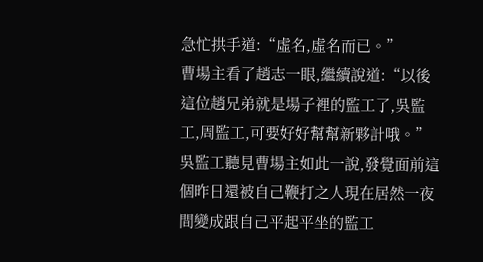急忙拱手道:“虛名,虛名而已。”
曹場主看了趙志一眼,繼續說道:“以後這位趙兄弟就是場子裡的監工了,吳監工,周監工,可要好好幫幫新夥計哦。”
吳監工聽見曹場主如此一說,發覺面前這個昨日還被自己鞭打之人現在居然一夜間變成跟自己平起平坐的監工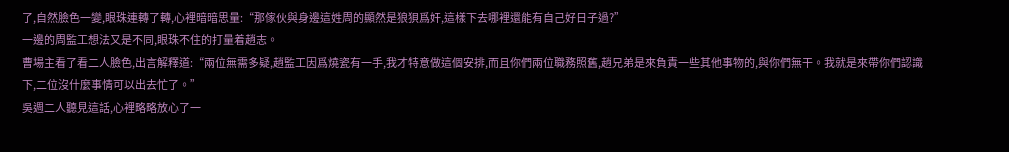了,自然臉色一變,眼珠連轉了轉,心裡暗暗思量:“那傢伙與身邊這姓周的顯然是狼狽爲奸,這樣下去哪裡還能有自己好日子過?”
一邊的周監工想法又是不同,眼珠不住的打量着趙志。
曹場主看了看二人臉色,出言解釋道:“兩位無需多疑,趙監工因爲燒瓷有一手,我才特意做這個安排,而且你們兩位職務照舊,趙兄弟是來負責一些其他事物的,與你們無干。我就是來帶你們認識下,二位沒什麼事情可以出去忙了。”
吳週二人聽見這話,心裡略略放心了一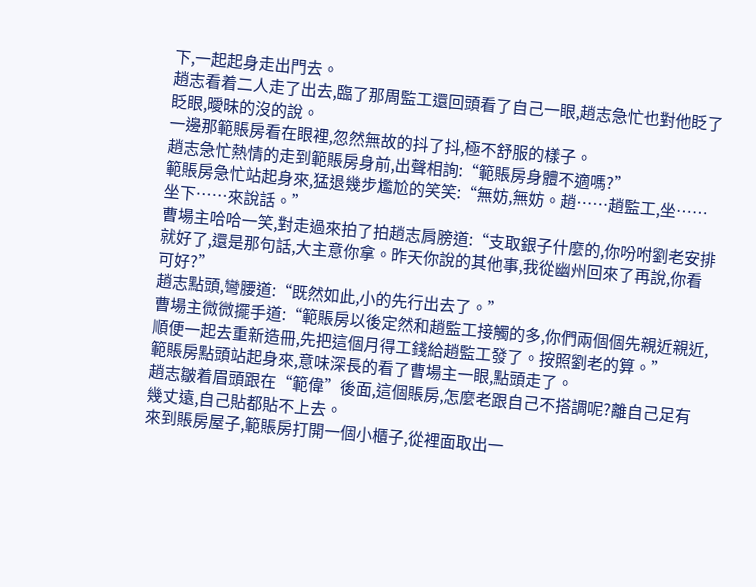下,一起起身走出門去。
趙志看着二人走了出去,臨了那周監工還回頭看了自己一眼,趙志急忙也對他眨了眨眼,曖昧的沒的說。
一邊那範賬房看在眼裡,忽然無故的抖了抖,極不舒服的樣子。
趙志急忙熱情的走到範賬房身前,出聲相詢:“範賬房身體不適嗎?”
範賬房急忙站起身來,猛退幾步尷尬的笑笑:“無妨,無妨。趙……趙監工,坐……坐下……來說話。”
曹場主哈哈一笑,對走過來拍了拍趙志肩膀道:“支取銀子什麼的,你吩咐劉老安排就好了,還是那句話,大主意你拿。昨天你說的其他事,我從幽州回來了再說,你看可好?”
趙志點頭,彎腰道:“既然如此,小的先行出去了。”
曹場主微微擺手道:“範賬房以後定然和趙監工接觸的多,你們兩個個先親近親近,順便一起去重新造冊,先把這個月得工錢給趙監工發了。按照劉老的算。”
範賬房點頭站起身來,意味深長的看了曹場主一眼,點頭走了。
趙志皺着眉頭跟在“範偉”後面,這個賬房,怎麼老跟自己不搭調呢?離自己足有幾丈遠,自己貼都貼不上去。
來到賬房屋子,範賬房打開一個小櫃子,從裡面取出一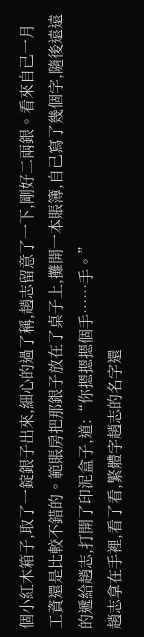個小紅木箱子,取了一錠銀子出來,細心的過了稱,趙志留意了一下,剛好二兩銀。看來自己一月工資還是比較不錯的。範賬房把那銀子放在了桌子上,攤開一本賬簿,自己寫了幾個字,隨後遠遠的遞給趙志,打開了印泥盒子,道:“你摁摁摁個手……手。”
趙志拿在手裡,看了看,繁體字趙志的名字還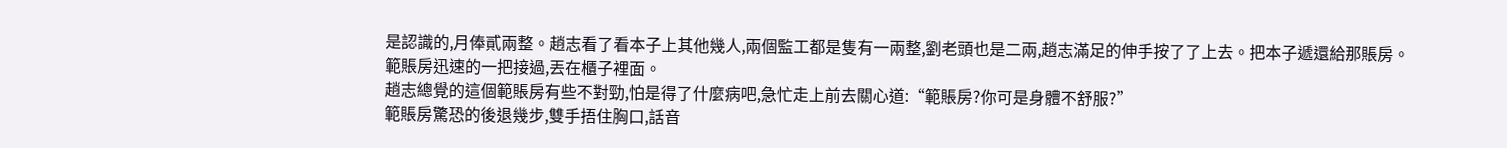是認識的,月俸貳兩整。趙志看了看本子上其他幾人,兩個監工都是隻有一兩整,劉老頭也是二兩,趙志滿足的伸手按了了上去。把本子遞還給那賬房。
範賬房迅速的一把接過,丟在櫃子裡面。
趙志總覺的這個範賬房有些不對勁,怕是得了什麼病吧,急忙走上前去關心道:“範賬房?你可是身體不舒服?”
範賬房驚恐的後退幾步,雙手捂住胸口,話音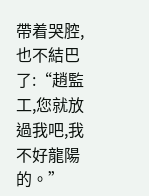帶着哭腔,也不結巴了:“趙監工,您就放過我吧,我不好龍陽的。”